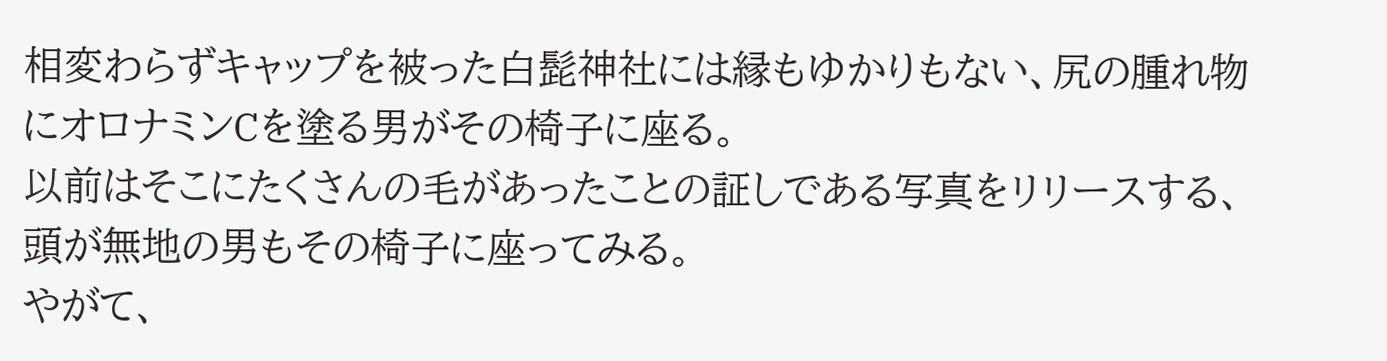相変わらずキャップを被った白髭神社には縁もゆかりもない、尻の腫れ物にオロナミンCを塗る男がその椅子に座る。
以前はそこにたくさんの毛があったことの証しである写真をリリースする、頭が無地の男もその椅子に座ってみる。
やがて、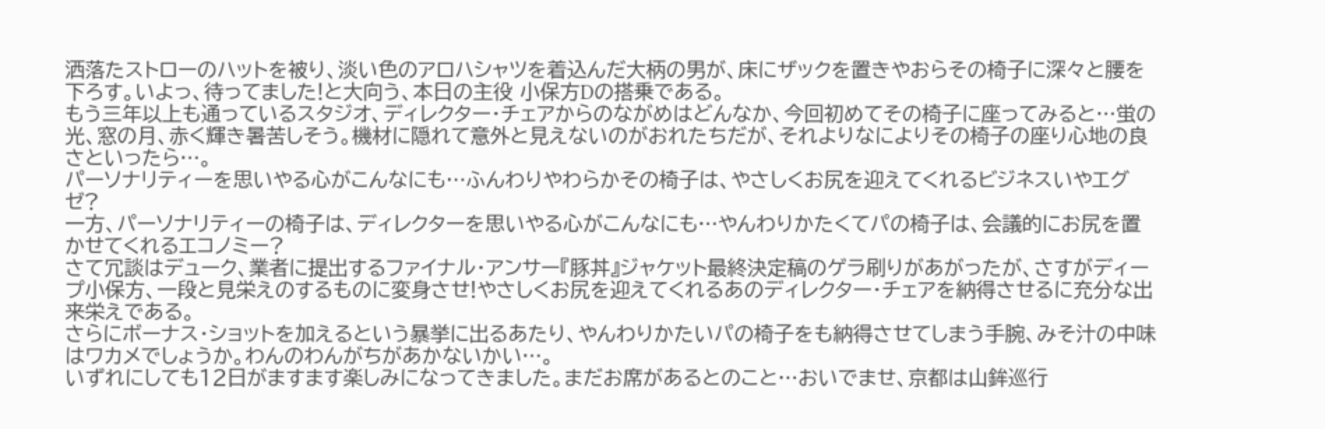洒落たストローのハットを被り、淡い色のアロハシャツを着込んだ大柄の男が、床にザックを置きやおらその椅子に深々と腰を下ろす。いよっ、待ってました!と大向う、本日の主役 小保方Dの搭乗である。
もう三年以上も通っているスタジオ、ディレクター・チェアからのながめはどんなか、今回初めてその椅子に座ってみると…蛍の光、窓の月、赤く輝き暑苦しそう。機材に隠れて意外と見えないのがおれたちだが、それよりなによりその椅子の座り心地の良さといったら…。
パーソナリティーを思いやる心がこんなにも…ふんわりやわらかその椅子は、やさしくお尻を迎えてくれるビジネスいやエグゼ?
一方、パーソナリティーの椅子は、ディレクターを思いやる心がこんなにも…やんわりかたくてパの椅子は、会議的にお尻を置かせてくれるエコノミー?
さて冗談はデューク、業者に提出するファイナル・アンサー『豚丼』ジャケット最終決定稿のゲラ刷りがあがったが、さすがディープ小保方、一段と見栄えのするものに変身させ!やさしくお尻を迎えてくれるあのディレクター・チェアを納得させるに充分な出来栄えである。
さらにボーナス・ショットを加えるという暴挙に出るあたり、やんわりかたいパの椅子をも納得させてしまう手腕、みそ汁の中味はワカメでしょうか。わんのわんがちがあかないかい…。
いずれにしても12日がますます楽しみになってきました。まだお席があるとのこと…おいでませ、京都は山鉾巡行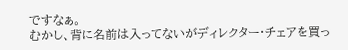ですなぁ。
むかし、背に名前は入ってないがディレクター・チェアを買っ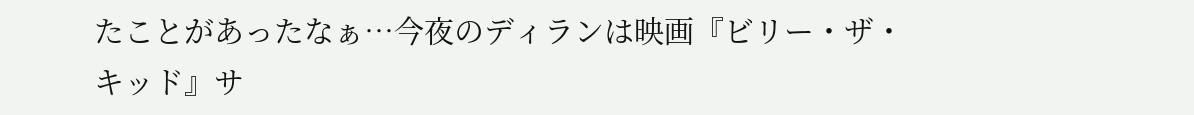たことがあったなぁ…今夜のディランは映画『ビリー・ザ・キッド』サ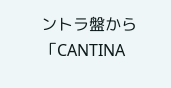ントラ盤から「CANTINA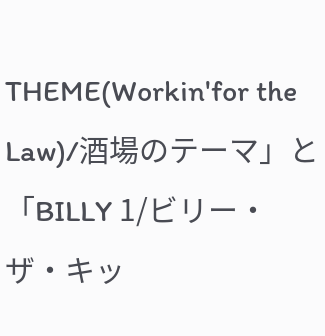THEME(Workin'for the Law)/酒場のテーマ」と「BILLY 1/ビリー・ザ・キッ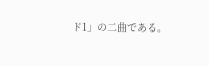ド1」の二曲である。